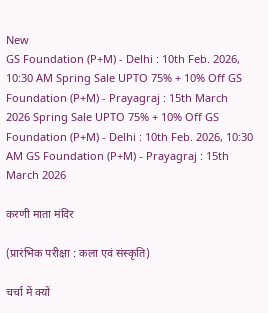New
GS Foundation (P+M) - Delhi : 10th Feb. 2026, 10:30 AM Spring Sale UPTO 75% + 10% Off GS Foundation (P+M) - Prayagraj : 15th March 2026 Spring Sale UPTO 75% + 10% Off GS Foundation (P+M) - Delhi : 10th Feb. 2026, 10:30 AM GS Foundation (P+M) - Prayagraj : 15th March 2026

करणी माता मंदिर

(प्रारंभिक परीक्षा : कला एवं संस्कृति)

चर्चा में क्यों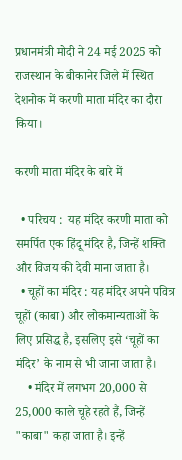प्रधानमंत्री मोदी ने 24 मई 2025 को राजस्थान के बीकानेर जिले में स्थित देशनोक में करणी माता मंदिर का दौरा किया।

करणी माता मंदिर के बारे में

  • परिचय :  यह मंदिर करणी माता को समर्पित एक हिंदू मंदिर है, जिन्हें शक्ति और विजय की देवी माना जाता है।
  • चूहों का मंदिर : यह मंदिर अपने पवित्र चूहों (काबा) और लोकमान्यताओं के लिए प्रसिद्ध है, इसलिए इसे ‘चूहों का मंदिर’ के नाम से भी जाना जाता है।
    • मंदिर में लगभग 20,000 से 25,000 काले चूहे रहते हैं, जिन्हें "काबा" कहा जाता है। इन्हें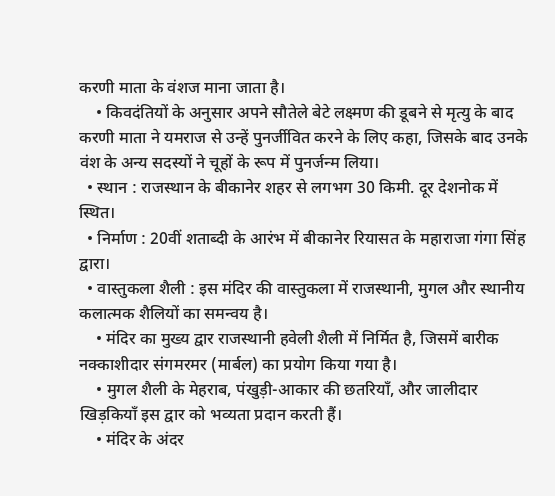करणी माता के वंशज माना जाता है।
    • किवदंतियों के अनुसार अपने सौतेले बेटे लक्ष्मण की डूबने से मृत्यु के बाद करणी माता ने यमराज से उन्हें पुनर्जीवित करने के लिए कहा, जिसके बाद उनके वंश के अन्य सदस्यों ने चूहों के रूप में पुनर्जन्म लिया।
  • स्थान : राजस्थान के बीकानेर शहर से लगभग 30 किमी. दूर देशनोक में स्थित।
  • निर्माण : 20वीं शताब्दी के आरंभ में बीकानेर रियासत के महाराजा गंगा सिंह द्वारा।
  • वास्तुकला शैली : इस मंदिर की वास्तुकला में राजस्थानी, मुगल और स्थानीय कलात्मक शैलियों का समन्वय है।
    • मंदिर का मुख्य द्वार राजस्थानी हवेली शैली में निर्मित है, जिसमें बारीक नक्काशीदार संगमरमर (मार्बल) का प्रयोग किया गया है।
    • मुगल शैली के मेहराब, पंखुड़ी-आकार की छतरियाँ, और जालीदार खिड़कियाँ इस द्वार को भव्यता प्रदान करती हैं।
    • मंदिर के अंदर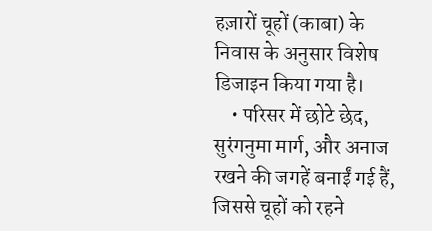हज़ारों चूहों (काबा) के निवास के अनुसार विशेष डिजाइन किया गया है।
    • परिसर में छोटे छेद, सुरंगनुमा मार्ग, और अनाज रखने की जगहें बनाईं गई हैं, जिससे चूहों को रहने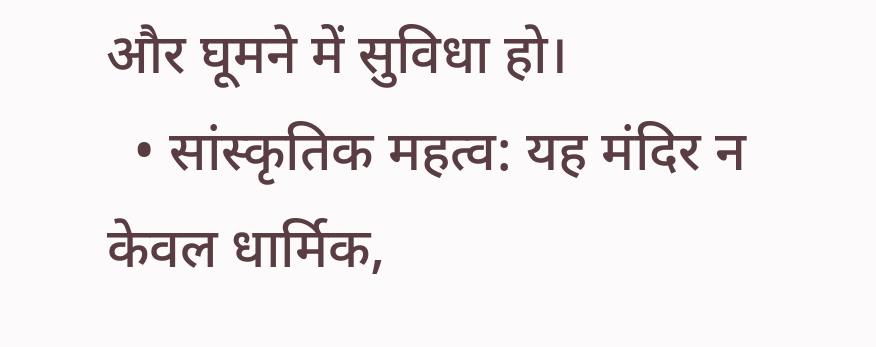और घूमने में सुविधा हो।
  • सांस्कृतिक महत्व: यह मंदिर न केवल धार्मिक,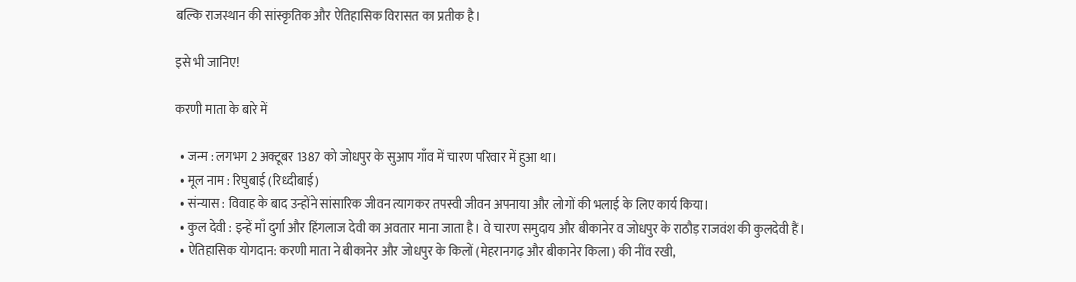बल्कि राजस्थान की सांस्कृतिक और ऐतिहासिक विरासत का प्रतीक है।

इसे भी जानिए!

करणी माता के बारे में

  • जन्म : लगभग 2 अक्टूबर 1387 को जोधपुर के सुआप गाँव में चारण परिवार में हुआ था।
  • मूल नाम : रिघुबाई (रिध्दीबाई)
  • संन्यास : विवाह के बाद उन्होंने सांसारिक जीवन त्यागकर तपस्वी जीवन अपनाया और लोगों की भलाई के लिए कार्य किया।
  • कुल देवी : इन्हें माँ दुर्गा और हिंगलाज देवी का अवतार माना जाता है। वे चारण समुदाय और बीकानेर व जोधपुर के राठौड़ राजवंश की कुलदेवी हैं।
  • ऐतिहासिक योगदान: करणी माता ने बीकानेर और जोधपुर के किलों (मेहरानगढ़ और बीकानेर किला) की नींव रखी,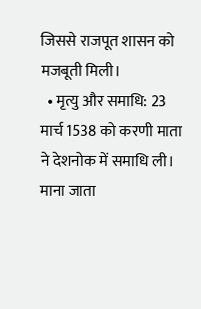जिससे राजपूत शासन को मजबूती मिली।
  • मृत्यु और समाधि: 23 मार्च 1538 को करणी माता ने देशनोक में समाधि ली। माना जाता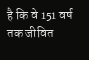है कि वे 151 वर्ष तक जीवित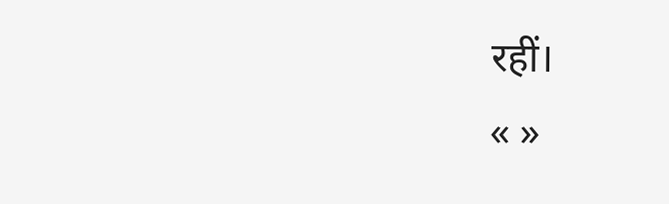रहीं।
« »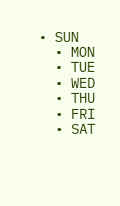• SUN
  • MON
  • TUE
  • WED
  • THU
  • FRI
  • SAT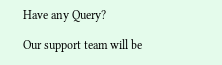Have any Query?

Our support team will be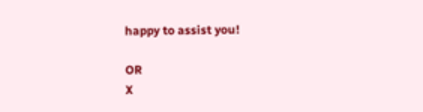happy to assist you!

OR
X